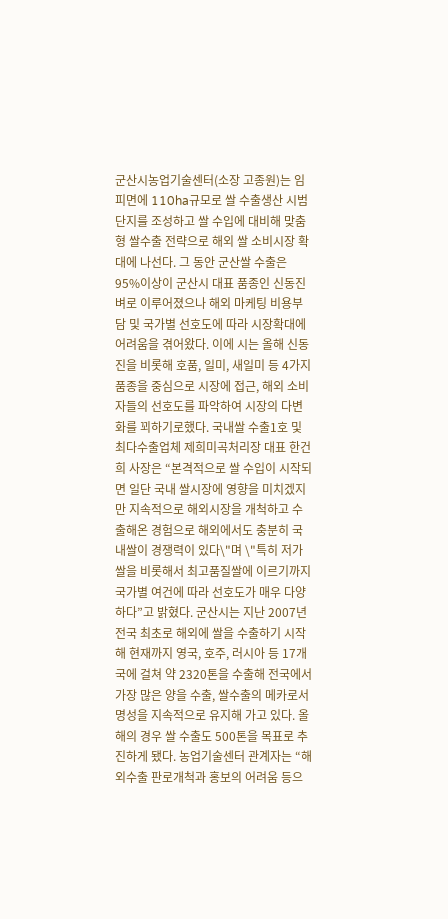군산시농업기술센터(소장 고종원)는 임피면에 110ha규모로 쌀 수출생산 시범단지를 조성하고 쌀 수입에 대비해 맞춤형 쌀수출 전략으로 해외 쌀 소비시장 확대에 나선다. 그 동안 군산쌀 수출은 95%이상이 군산시 대표 품종인 신동진벼로 이루어졌으나 해외 마케팅 비용부담 및 국가별 선호도에 따라 시장확대에 어려움을 겪어왔다. 이에 시는 올해 신동진을 비롯해 호품, 일미, 새일미 등 4가지 품종을 중심으로 시장에 접근, 해외 소비자들의 선호도를 파악하여 시장의 다변화를 꾀하기로했다. 국내쌀 수출1호 및 최다수출업체 제희미곡처리장 대표 한건희 사장은 “본격적으로 쌀 수입이 시작되면 일단 국내 쌀시장에 영향을 미치겠지만 지속적으로 해외시장을 개척하고 수출해온 경험으로 해외에서도 충분히 국내쌀이 경쟁력이 있다\"며 \"특히 저가쌀을 비롯해서 최고품질쌀에 이르기까지 국가별 여건에 따라 선호도가 매우 다양하다”고 밝혔다. 군산시는 지난 2007년 전국 최초로 해외에 쌀을 수출하기 시작해 현재까지 영국, 호주, 러시아 등 17개국에 걸쳐 약 2320톤을 수출해 전국에서 가장 많은 양을 수출, 쌀수출의 메카로서 명성을 지속적으로 유지해 가고 있다. 올해의 경우 쌀 수출도 500톤을 목표로 추진하게 됐다. 농업기술센터 관계자는 “해외수출 판로개척과 홍보의 어려움 등으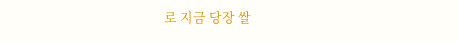로 지금 당장 쌀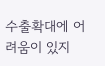수출확대에 어려움이 있지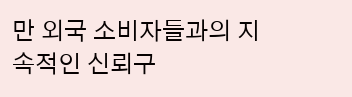만 외국 소비자들과의 지속적인 신뢰구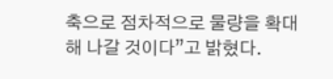축으로 점차적으로 물량을 확대해 나갈 것이다”고 밝혔다.